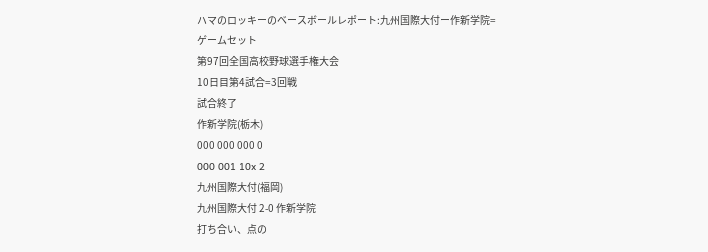ハマのロッキーのベースボールレポート:九州国際大付ー作新学院=ゲームセット
第97回全国高校野球選手権大会
10日目第4試合=3回戦
試合終了
作新学院(栃木)
000 000 000 0
000 001 10x 2
九州国際大付(福岡)
九州国際大付 2-0 作新学院
打ち合い、点の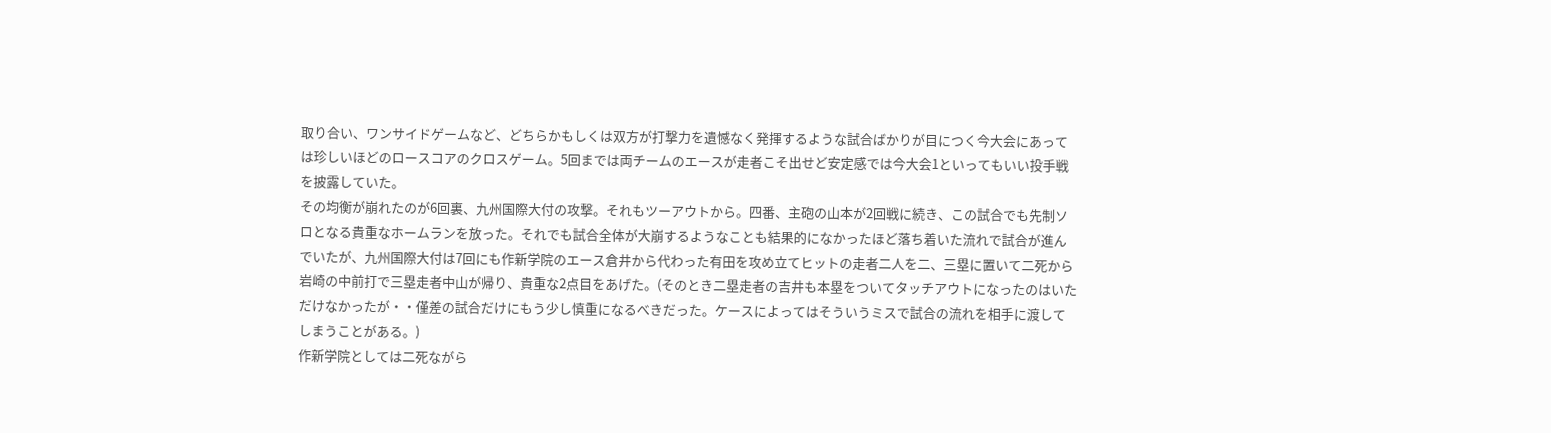取り合い、ワンサイドゲームなど、どちらかもしくは双方が打撃力を遺憾なく発揮するような試合ばかりが目につく今大会にあっては珍しいほどのロースコアのクロスゲーム。5回までは両チームのエースが走者こそ出せど安定感では今大会1といってもいい投手戦を披露していた。
その均衡が崩れたのが6回裏、九州国際大付の攻撃。それもツーアウトから。四番、主砲の山本が2回戦に続き、この試合でも先制ソロとなる貴重なホームランを放った。それでも試合全体が大崩するようなことも結果的になかったほど落ち着いた流れで試合が進んでいたが、九州国際大付は7回にも作新学院のエース倉井から代わった有田を攻め立てヒットの走者二人を二、三塁に置いて二死から岩崎の中前打で三塁走者中山が帰り、貴重な2点目をあげた。(そのとき二塁走者の吉井も本塁をついてタッチアウトになったのはいただけなかったが・・僅差の試合だけにもう少し慎重になるべきだった。ケースによってはそういうミスで試合の流れを相手に渡してしまうことがある。)
作新学院としては二死ながら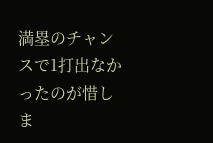満塁のチャンスで1打出なかったのが惜しま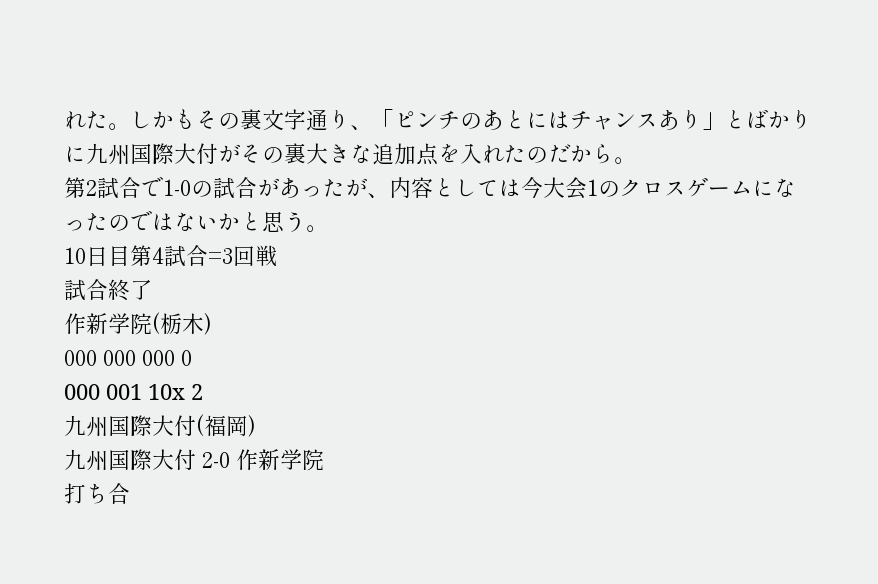れた。しかもその裏文字通り、「ピンチのあとにはチャンスあり」とばかりに九州国際大付がその裏大きな追加点を入れたのだから。
第2試合で1-0の試合があったが、内容としては今大会1のクロスゲームになったのではないかと思う。
10日目第4試合=3回戦
試合終了
作新学院(栃木)
000 000 000 0
000 001 10x 2
九州国際大付(福岡)
九州国際大付 2-0 作新学院
打ち合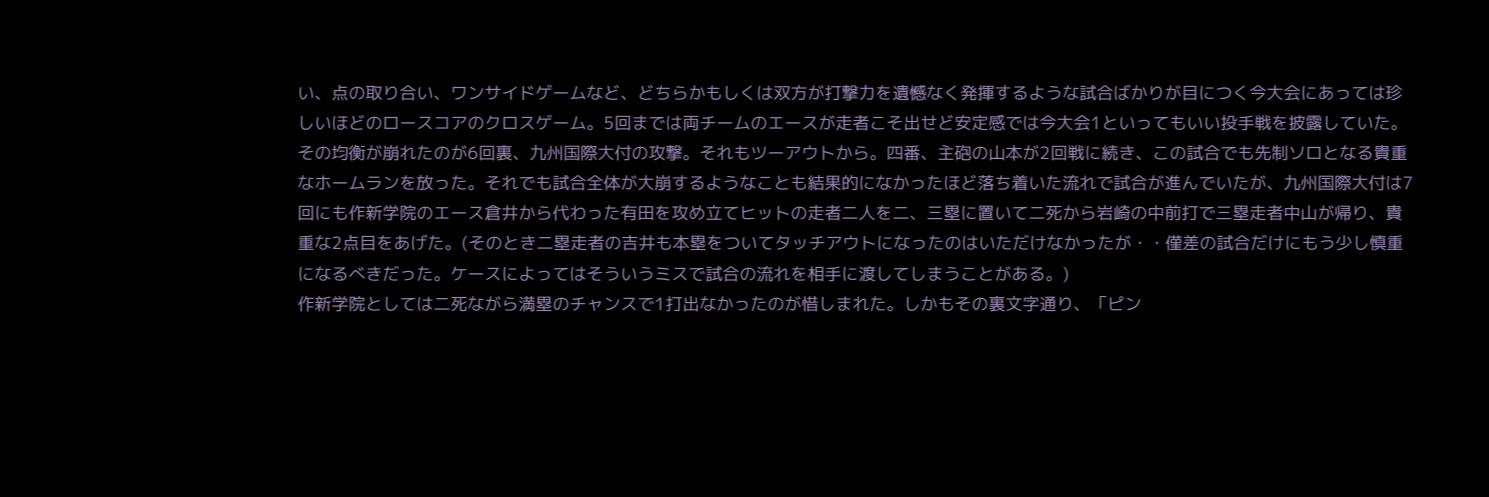い、点の取り合い、ワンサイドゲームなど、どちらかもしくは双方が打撃力を遺憾なく発揮するような試合ばかりが目につく今大会にあっては珍しいほどのロースコアのクロスゲーム。5回までは両チームのエースが走者こそ出せど安定感では今大会1といってもいい投手戦を披露していた。
その均衡が崩れたのが6回裏、九州国際大付の攻撃。それもツーアウトから。四番、主砲の山本が2回戦に続き、この試合でも先制ソロとなる貴重なホームランを放った。それでも試合全体が大崩するようなことも結果的になかったほど落ち着いた流れで試合が進んでいたが、九州国際大付は7回にも作新学院のエース倉井から代わった有田を攻め立てヒットの走者二人を二、三塁に置いて二死から岩崎の中前打で三塁走者中山が帰り、貴重な2点目をあげた。(そのとき二塁走者の吉井も本塁をついてタッチアウトになったのはいただけなかったが・・僅差の試合だけにもう少し慎重になるべきだった。ケースによってはそういうミスで試合の流れを相手に渡してしまうことがある。)
作新学院としては二死ながら満塁のチャンスで1打出なかったのが惜しまれた。しかもその裏文字通り、「ピン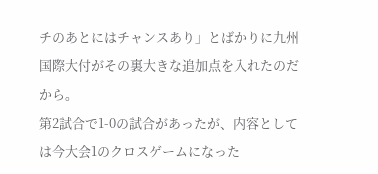チのあとにはチャンスあり」とばかりに九州国際大付がその裏大きな追加点を入れたのだから。
第2試合で1-0の試合があったが、内容としては今大会1のクロスゲームになった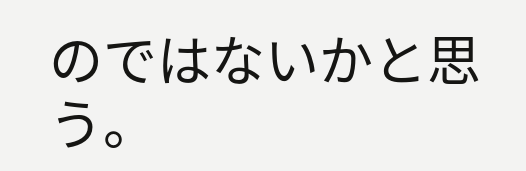のではないかと思う。